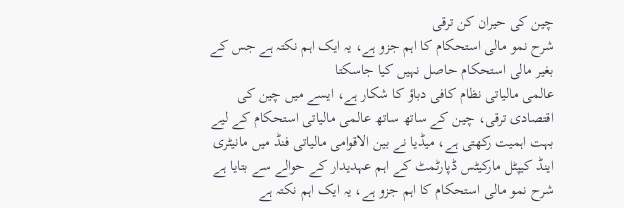چین کی حیران کن ترقی
شرح نمو مالی استحکام کا اہم جزو ہے، یہ ایک اہم نکتہ ہے جس کے بغیر مالی استحکام حاصل نہیں کیا جاسکتا
عالمی مالیاتی نظام کافی دباؤ کا شکار ہے، ایسے میں چین کی اقتصادی ترقی، چین کے ساتھ ساتھ عالمی مالیاتی استحکام کے لیے بہت اہمیت رکھتی ہے، میڈیا نے بین الاقوامی مالیاتی فنڈ میں مانیٹری اینڈ کیپٹل مارکیٹس ڈپارٹمٹ کے اہم عہدیدار کے حوالے سے بتایا ہے شرح نمو مالی استحکام کا اہم جزو ہے، یہ ایک اہم نکتہ ہے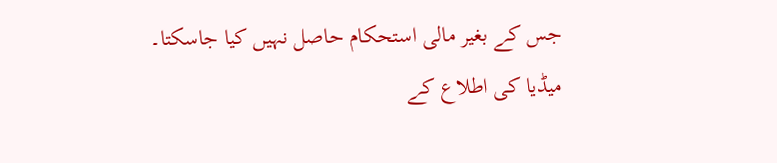جس کے بغیر مالی استحکام حاصل نہیں کیا جاسکتا۔
میڈیا کی اطلاع کے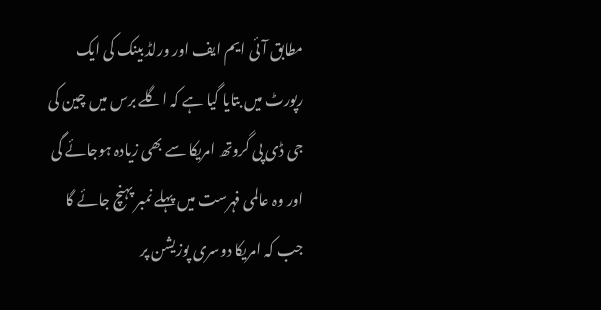مطابق آئی ایم ایف اور ورلڈ بینک کی ایک رپورٹ میں بتایا گیا ہے کہ اگلے برس میں چین کی جی ڈی پی گروتھ امریکا سے بھی زیادہ ہوجائے گی اور وہ عالمی فہرست میں پہلے نمبر پہنچ جائے گا جب کہ امریکا دوسری پوزیشن پر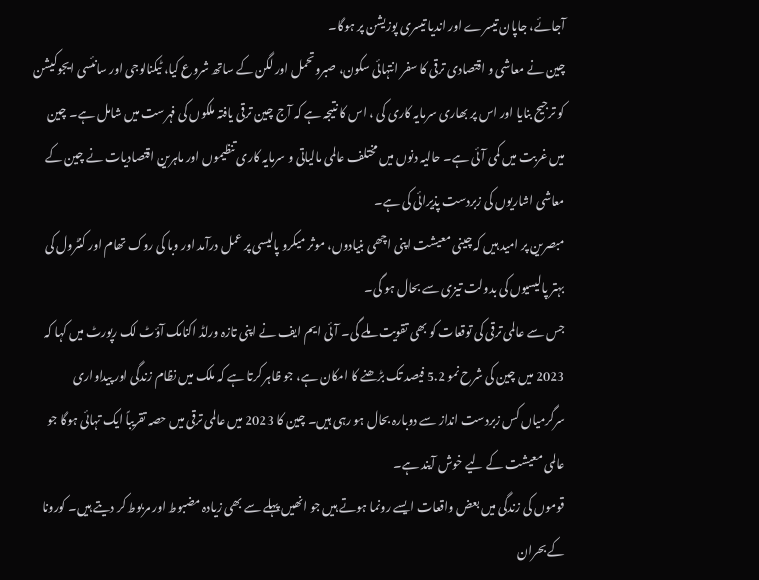آجائے، جاپان تیسرے اور اندیا تیسری پوزیشن پر ہوگا۔
چین نے معاشی و اقتصادی ترقی کا سفر انتہائی سکون، صبروتحمل اور لگن کے ساتھ شروع کیا، ٹیکنالوجی اور سانئسی ایجوکیشن کو ترجیح بنایا اور اس پر بھاری سرمایہ کاری کی ، اس کا نتیجہ ہے کہ آج چین ترقی یافتہ ملکوں کی فہرست میں شامل ہے۔ چین میں غربت میں کمی آئی ہے۔ حالیہ دنوں میں مختلف عالمی مالیاتی و سرمایہ کاری تنظیموں اور ماہرین اقتصادیات نے چین کے معاشی اشاریوں کی زبردست پذیرائی کی ہے۔
مبصرین پر امید ہیں کہ چینی معیشت اپنی اچھی بنیادوں، موثر میکرو پالیسی پر عمل درآمد اور وبا کی روک تھام اور کنٹرول کی بہتر پالیسیوں کی بدولت تیزی سے بحال ہو گی۔
جس سے عالمی ترقی کی توقعات کو بھی تقویت ملے گی۔ آئی ایم ایف نے اپنی تازہ ورلڈ اکنامک آؤٹ لک رپورٹ میں کہا کہ 2023 میں چین کی شرح نمو 5.2 فیصد تک بڑھنے کا امکان ہے، جو ظاہر کرتا ہے کہ ملک میں نظام زندگی اور پیداواری سرگرمیاں کس زبردست انداز سے دوبارہ بحال ہو رہی ہیں۔ چین کا 2023 میں عالمی ترقی میں حصہ تقریباً ایک تہائی ہوگا جو عالمی معیشت کے لیے خوش آیند ہے۔
قوموں کی زندگی میں بعض واقعات ایسے رونما ہوتے ہیں جو انھیں پہلے سے بھی زیادہ مضبوط اور مربوط کر دیتے ہیں۔ کورونا کے بحران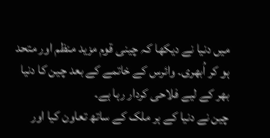میں دنیا نے دیکھا کہ چینی قوم مزید منظم اور متحد ہو کر اُبھری۔ وائرس کے خاتمے کے بعد چین کا دنیا بھر کے لیے فلاحی کردار رہا ہے۔
چین نے دنیا کے ہر ملک کے ساتھ تعاون کیا اور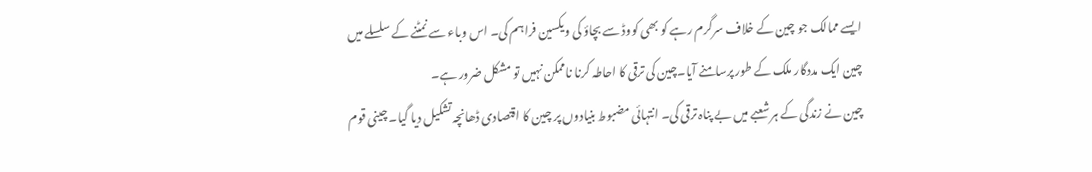ایسے ممالک جو چین کے خلاف سرگرم رہے کو بھی کووڈ سے بچاؤ کی ویکسین فراہم کی۔ اس وباء سے نمٹنے کے سلسلے میں چین ایک مددگار ملک کے طور پرسامنے آیا۔چین کی ترقی کا احاطہ کرنا ناممکن نہیں تو مشکل ضرور ہے۔
چین نے زندگی کے ہر شعبے میں بے پناہ ترقی کی۔ انتہائی مضبوط بنیادوں پر چین کا اقتصادی ڈھانچہ تشکیل دیا گیا۔ چینی قوم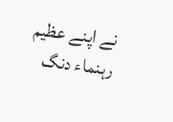نے اپنے عظیم رہنماء دنگ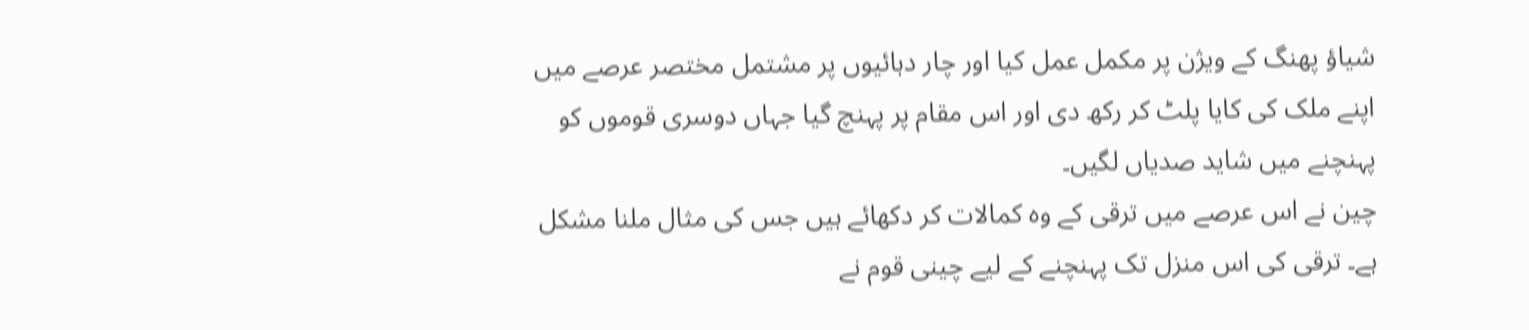شیاؤ پھنگ کے ویژن پر مکمل عمل کیا اور چار دہائیوں پر مشتمل مختصر عرصے میں اپنے ملک کی کایا پلٹ کر رکھ دی اور اس مقام پر پہنچ گیا جہاں دوسری قوموں کو پہنچنے میں شاید صدیاں لگیں۔
چین نے اس عرصے میں ترقی کے وہ کمالات کر دکھائے ہیں جس کی مثال ملنا مشکل ہے۔ ترقی کی اس منزل تک پہنچنے کے لیے چینی قوم نے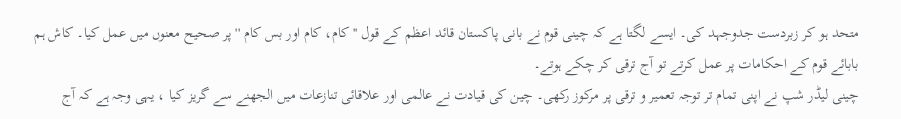متحد ہو کر زبردست جدوجہد کی۔ ایسے لگتا ہے کہ چینی قوم نے بانی پاکستان قائد اعظم کے قول '' کام، کام اور بس کام '' پر صحیح معنوں میں عمل کیا۔ کاش ہم بابائے قوم کے احکامات پر عمل کرتے تو آج ترقی کر چکے ہوتے۔
چینی لیڈر شپ نے اپنی تمام تر توجہ تعمیر و ترقی پر مرکوز رکھی۔ چین کی قیادت نے عالمی اور علاقائی تنازعات میں الجھنے سے گریز کیا ، یہی وجہ ہے کہ آج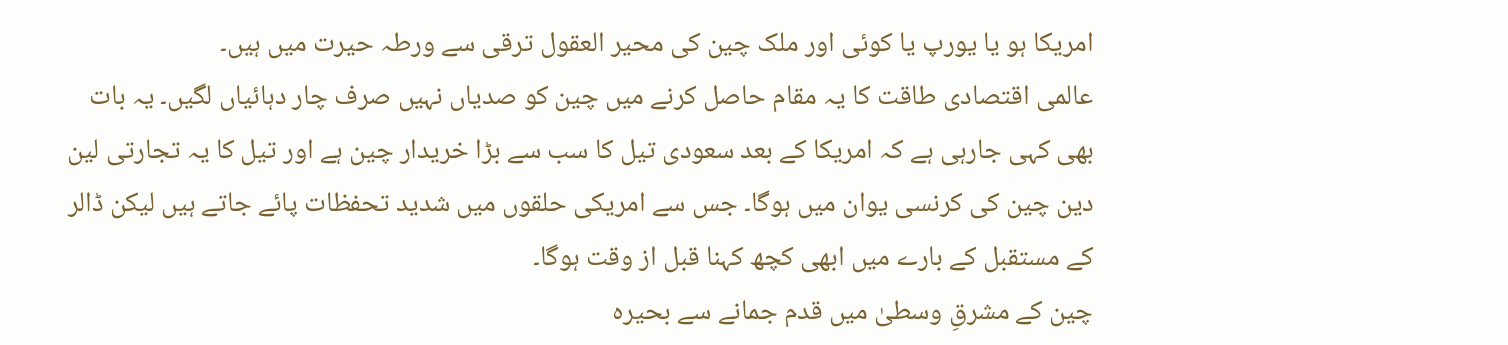امریکا ہو یا یورپ یا کوئی اور ملک چین کی محیر العقول ترقی سے ورطہ حیرت میں ہیں۔
عالمی اقتصادی طاقت کا یہ مقام حاصل کرنے میں چین کو صدیاں نہیں صرف چار دہائیاں لگیں۔ یہ بات بھی کہی جارہی ہے کہ امریکا کے بعد سعودی تیل کا سب سے بڑا خریدار چین ہے اور تیل کا یہ تجارتی لین دین چین کی کرنسی یوان میں ہوگا۔ جس سے امریکی حلقوں میں شدید تحفظات پائے جاتے ہیں لیکن ڈالر کے مستقبل کے بارے میں ابھی کچھ کہنا قبل از وقت ہوگا۔
چین کے مشرقِ وسطیٰ میں قدم جمانے سے بحیرہ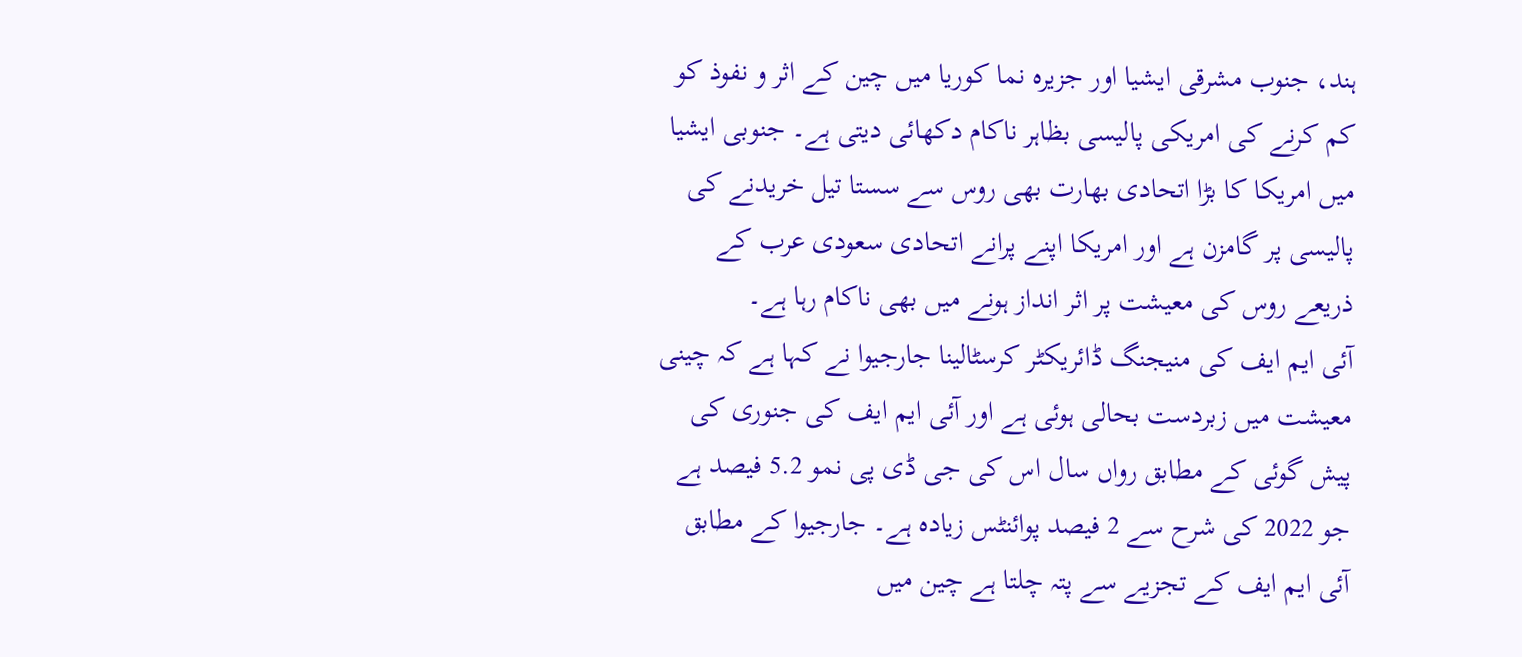ہند، جنوب مشرقی ایشیا اور جزیرہ نما کوریا میں چین کے اثر و نفوذ کو کم کرنے کی امریکی پالیسی بظاہر ناکام دکھائی دیتی ہے۔ جنوبی ایشیا میں امریکا کا بڑا اتحادی بھارت بھی روس سے سستا تیل خریدنے کی پالیسی پر گامزن ہے اور امریکا اپنے پرانے اتحادی سعودی عرب کے ذریعے روس کی معیشت پر اثر انداز ہونے میں بھی ناکام رہا ہے۔
آئی ایم ایف کی منیجنگ ڈائریکٹر کرسٹالینا جارجیوا نے کہا ہے کہ چینی معیشت میں زبردست بحالی ہوئی ہے اور آئی ایم ایف کی جنوری کی پیش گوئی کے مطابق رواں سال اس کی جی ڈی پی نمو 5.2 فیصد ہے جو 2022 کی شرح سے 2 فیصد پوائنٹس زیادہ ہے۔ جارجیوا کے مطابق آئی ایم ایف کے تجزیے سے پتہ چلتا ہے چین میں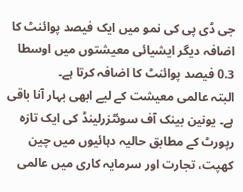جی ڈی پی کی نمو میں ایک فیصد پوائنٹ کا اضافہ دیگر ایشیائی معیشتوں میں اوسطا 0.3 فیصد پوائنٹ کا اضافہ کرتا ہے۔
البتہ عالمی معیشت کے لیے ابھی بہار آنا باقی ہے۔ یونین بینک آف سوئٹزرلینڈ کی ایک تازہ رپورٹ کے مطابق حالیہ دہائیوں میں چین کھپت، تجارت اور سرمایہ کاری میں عالمی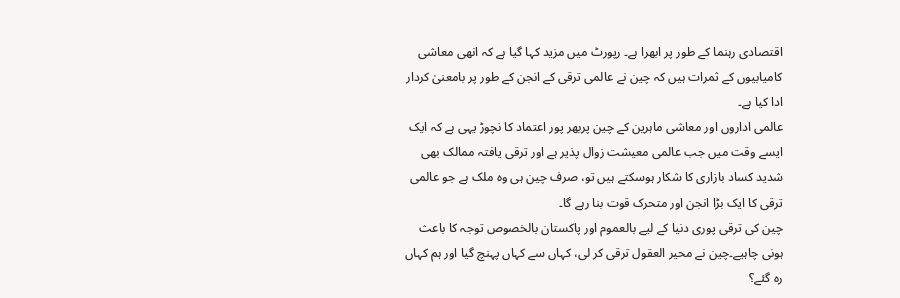اقتصادی رہنما کے طور پر ابھرا ہے۔ رپورٹ میں مزید کہا گیا ہے کہ انھی معاشی کامیابیوں کے ثمرات ہیں کہ چین نے عالمی ترقی کے انجن کے طور پر بامعنیٰ کردار ادا کیا ہے۔
عالمی اداروں اور معاشی ماہرین کے چین پربھر پور اعتماد کا نچوڑ یہی ہے کہ ایک ایسے وقت میں جب عالمی معیشت زوال پذیر ہے اور ترقی یافتہ ممالک بھی شدید کساد بازاری کا شکار ہوسکتے ہیں تو، صرف چین ہی وہ ملک ہے جو عالمی ترقی کا ایک بڑا انجن اور متحرک قوت بنا رہے گا۔
چین کی ترقی پوری دنیا کے لیے بالعموم اور پاکستان بالخصوص توجہ کا باعث ہونی چاہیے۔چین نے محیر العقول ترقی کر لی، کہاں سے کہاں پہنچ گیا اور ہم کہاں رہ گئے؟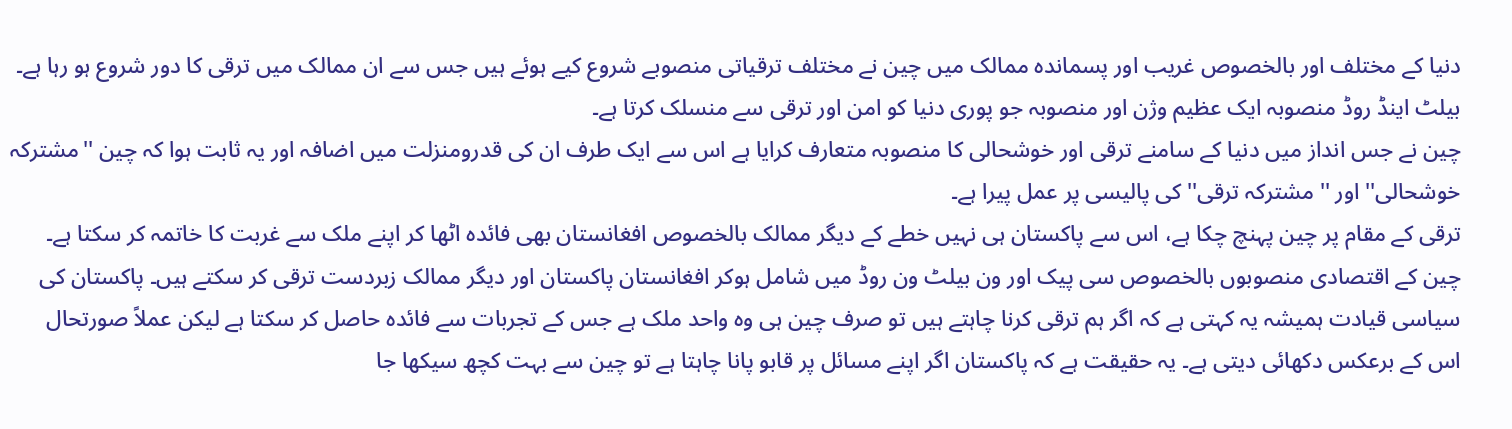دنیا کے مختلف اور بالخصوص غریب اور پسماندہ ممالک میں چین نے مختلف ترقیاتی منصوبے شروع کیے ہوئے ہیں جس سے ان ممالک میں ترقی کا دور شروع ہو رہا ہے۔ بیلٹ اینڈ روڈ منصوبہ ایک عظیم وژن اور منصوبہ جو پوری دنیا کو امن اور ترقی سے منسلک کرتا ہے۔
چین نے جس انداز میں دنیا کے سامنے ترقی اور خوشحالی کا منصوبہ متعارف کرایا ہے اس سے ایک طرف ان کی قدرومنزلت میں اضافہ اور یہ ثابت ہوا کہ چین ''مشترکہ خوشحالی'' اور '' مشترکہ ترقی'' کی پالیسی پر عمل پیرا ہے۔
ترقی کے مقام پر چین پہنچ چکا ہے، اس سے پاکستان ہی نہیں خطے کے دیگر ممالک بالخصوص افغانستان بھی فائدہ اٹھا کر اپنے ملک سے غربت کا خاتمہ کر سکتا ہے۔
چین کے اقتصادی منصوبوں بالخصوص سی پیک اور ون بیلٹ ون روڈ میں شامل ہوکر افغانستان پاکستان اور دیگر ممالک زبردست ترقی کر سکتے ہیں۔ پاکستان کی سیاسی قیادت ہمیشہ یہ کہتی ہے کہ اگر ہم ترقی کرنا چاہتے ہیں تو صرف چین ہی وہ واحد ملک ہے جس کے تجربات سے فائدہ حاصل کر سکتا ہے لیکن عملاً صورتحال اس کے برعکس دکھائی دیتی ہے۔ یہ حقیقت ہے کہ پاکستان اگر اپنے مسائل پر قابو پانا چاہتا ہے تو چین سے بہت کچھ سیکھا جا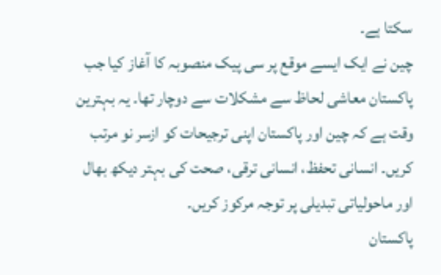سکتا ہے۔
چین نے ایک ایسے موقع پر سی پیک منصوبہ کا آغاز کیا جب پاکستان معاشی لحاظ سے مشکلات سے دوچار تھا۔ یہ بہترین وقت ہے کہ چین اور پاکستان اپنی ترجیحات کو ازسر نو مرتب کریں۔ انسانی تحفظ، انسانی ترقی، صحت کی بہتر دیکھ بھال اور ماحولیاتی تبدیلی پر توجہ مرکوز کریں۔
پاکستان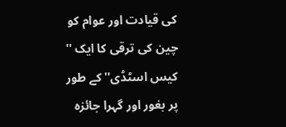کی قیادت اور عوام کو چین کی ترقی کا ایک '' کیس اسٹڈی'' کے طور پر بغور اور گہرا جائزہ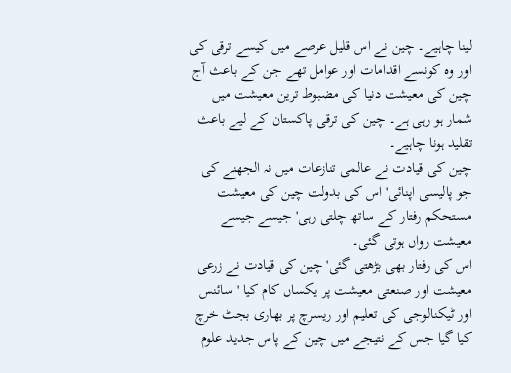لینا چاہیے۔ چین نے اس قلیل عرصے میں کیسے ترقی کی اور وہ کونسے اقدامات اور عوامل تھے جن کے باعث آج چین کی معیشت دنیا کی مضبوط ترین معیشت میں شمار ہو رہی ہے۔ چین کی ترقی پاکستان کے لیے باعث تقلید ہونا چاہیے۔
چین کی قیادت نے عالمی تنازعات میں نہ الجھنے کی جو پالیسی اپنائی' اس کی بدولت چین کی معیشت مستحکم رفتار کے ساتھ چلتی رہی' جیسے جیسے معیشت رواں ہوتی گئی۔
اس کی رفتار بھی بڑھتی گئی' چین کی قیادت نے زرعی معیشت اور صنعتی معیشت پر یکساں کام کیا ' سائنس اور ٹیکنالوجی کی تعلیم اور ریسرچ پر بھاری بجٹ خرچ کیا گیا جس کے نتیجے میں چین کے پاس جدید علوم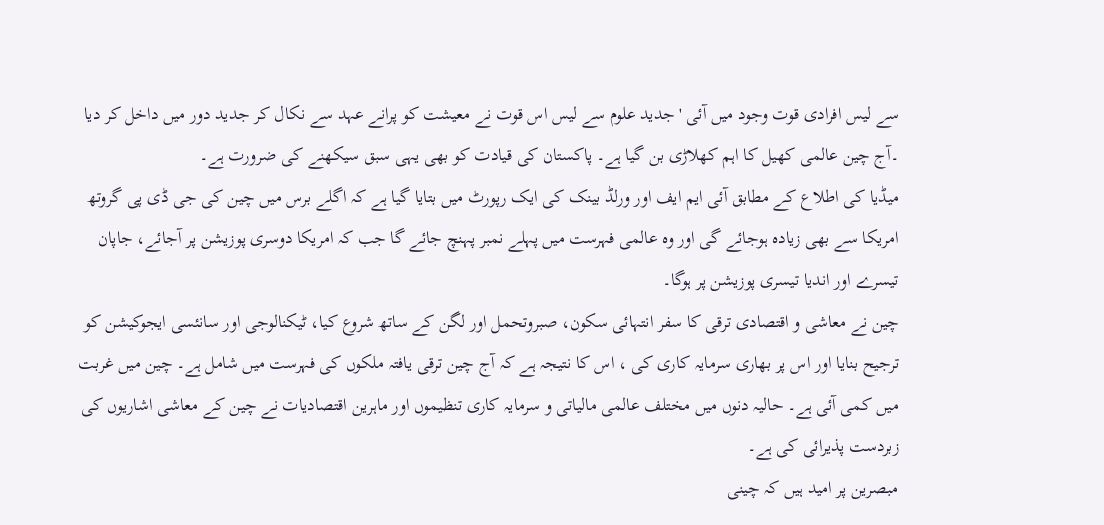سے لیس افرادی قوت وجود میں آئی ' جدید علوم سے لیس اس قوت نے معیشت کو پرانے عہد سے نکال کر جدید دور میں داخل کر دیا ۔آج چین عالمی کھیل کا اہم کھلاڑی بن گیا ہے۔ پاکستان کی قیادت کو بھی یہی سبق سیکھنے کی ضرورت ہے۔
میڈیا کی اطلاع کے مطابق آئی ایم ایف اور ورلڈ بینک کی ایک رپورٹ میں بتایا گیا ہے کہ اگلے برس میں چین کی جی ڈی پی گروتھ امریکا سے بھی زیادہ ہوجائے گی اور وہ عالمی فہرست میں پہلے نمبر پہنچ جائے گا جب کہ امریکا دوسری پوزیشن پر آجائے، جاپان تیسرے اور اندیا تیسری پوزیشن پر ہوگا۔
چین نے معاشی و اقتصادی ترقی کا سفر انتہائی سکون، صبروتحمل اور لگن کے ساتھ شروع کیا، ٹیکنالوجی اور سانئسی ایجوکیشن کو ترجیح بنایا اور اس پر بھاری سرمایہ کاری کی ، اس کا نتیجہ ہے کہ آج چین ترقی یافتہ ملکوں کی فہرست میں شامل ہے۔ چین میں غربت میں کمی آئی ہے۔ حالیہ دنوں میں مختلف عالمی مالیاتی و سرمایہ کاری تنظیموں اور ماہرین اقتصادیات نے چین کے معاشی اشاریوں کی زبردست پذیرائی کی ہے۔
مبصرین پر امید ہیں کہ چینی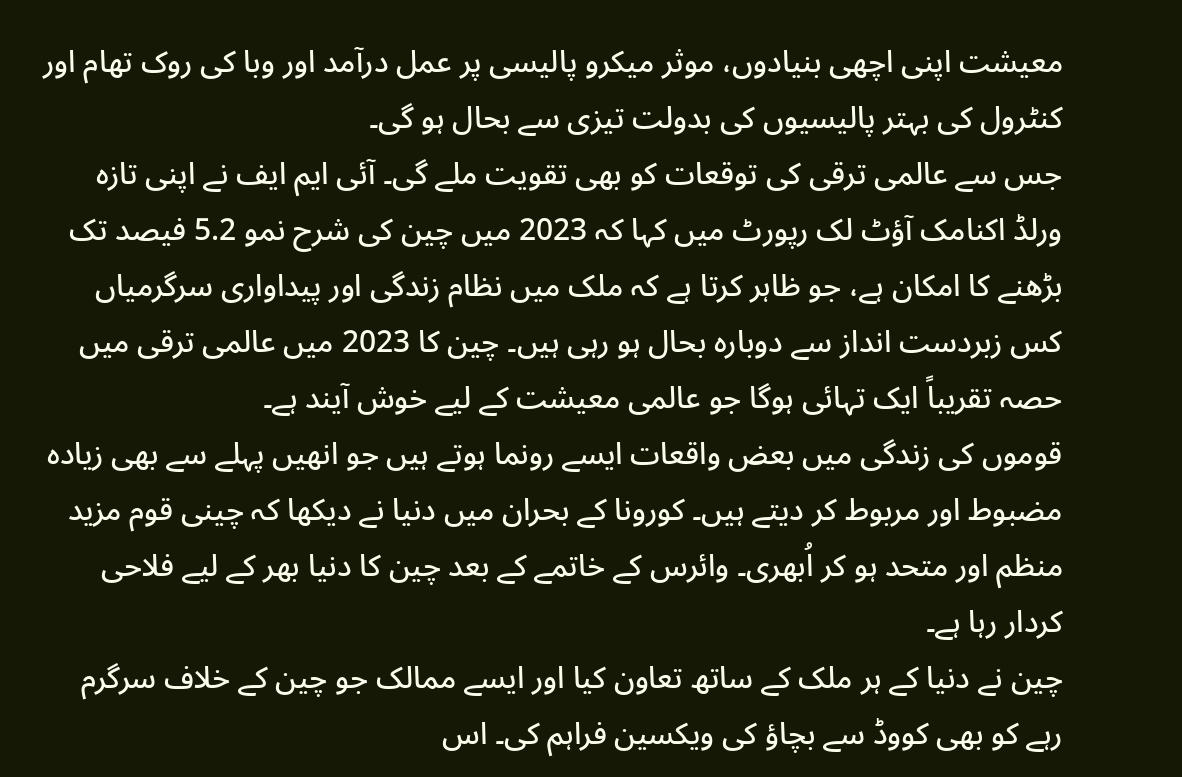معیشت اپنی اچھی بنیادوں، موثر میکرو پالیسی پر عمل درآمد اور وبا کی روک تھام اور کنٹرول کی بہتر پالیسیوں کی بدولت تیزی سے بحال ہو گی۔
جس سے عالمی ترقی کی توقعات کو بھی تقویت ملے گی۔ آئی ایم ایف نے اپنی تازہ ورلڈ اکنامک آؤٹ لک رپورٹ میں کہا کہ 2023 میں چین کی شرح نمو 5.2 فیصد تک بڑھنے کا امکان ہے، جو ظاہر کرتا ہے کہ ملک میں نظام زندگی اور پیداواری سرگرمیاں کس زبردست انداز سے دوبارہ بحال ہو رہی ہیں۔ چین کا 2023 میں عالمی ترقی میں حصہ تقریباً ایک تہائی ہوگا جو عالمی معیشت کے لیے خوش آیند ہے۔
قوموں کی زندگی میں بعض واقعات ایسے رونما ہوتے ہیں جو انھیں پہلے سے بھی زیادہ مضبوط اور مربوط کر دیتے ہیں۔ کورونا کے بحران میں دنیا نے دیکھا کہ چینی قوم مزید منظم اور متحد ہو کر اُبھری۔ وائرس کے خاتمے کے بعد چین کا دنیا بھر کے لیے فلاحی کردار رہا ہے۔
چین نے دنیا کے ہر ملک کے ساتھ تعاون کیا اور ایسے ممالک جو چین کے خلاف سرگرم رہے کو بھی کووڈ سے بچاؤ کی ویکسین فراہم کی۔ اس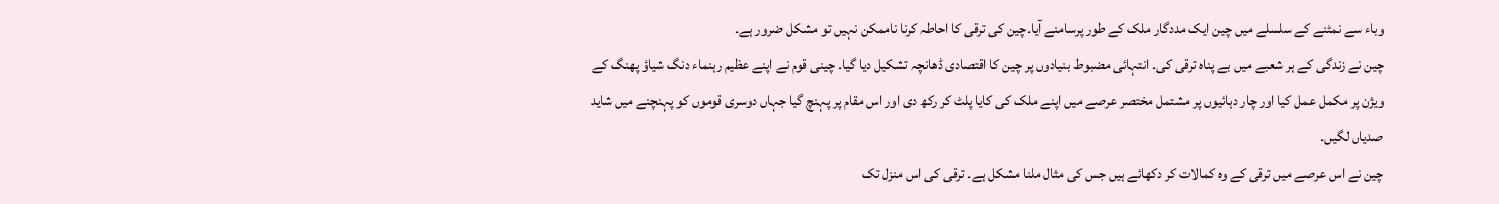وباء سے نمٹنے کے سلسلے میں چین ایک مددگار ملک کے طور پرسامنے آیا۔چین کی ترقی کا احاطہ کرنا ناممکن نہیں تو مشکل ضرور ہے۔
چین نے زندگی کے ہر شعبے میں بے پناہ ترقی کی۔ انتہائی مضبوط بنیادوں پر چین کا اقتصادی ڈھانچہ تشکیل دیا گیا۔ چینی قوم نے اپنے عظیم رہنماء دنگ شیاؤ پھنگ کے ویژن پر مکمل عمل کیا اور چار دہائیوں پر مشتمل مختصر عرصے میں اپنے ملک کی کایا پلٹ کر رکھ دی اور اس مقام پر پہنچ گیا جہاں دوسری قوموں کو پہنچنے میں شاید صدیاں لگیں۔
چین نے اس عرصے میں ترقی کے وہ کمالات کر دکھائے ہیں جس کی مثال ملنا مشکل ہے۔ ترقی کی اس منزل تک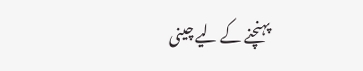پہنچنے کے لیے چینی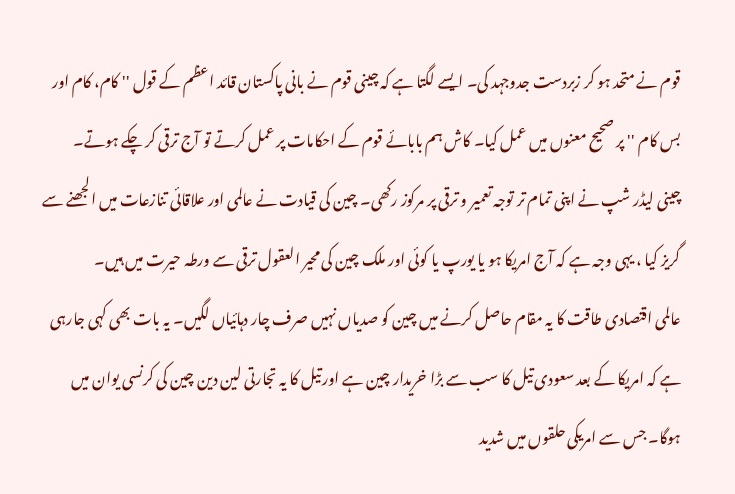قوم نے متحد ہو کر زبردست جدوجہد کی۔ ایسے لگتا ہے کہ چینی قوم نے بانی پاکستان قائد اعظم کے قول '' کام، کام اور بس کام '' پر صحیح معنوں میں عمل کیا۔ کاش ہم بابائے قوم کے احکامات پر عمل کرتے تو آج ترقی کر چکے ہوتے۔
چینی لیڈر شپ نے اپنی تمام تر توجہ تعمیر و ترقی پر مرکوز رکھی۔ چین کی قیادت نے عالمی اور علاقائی تنازعات میں الجھنے سے گریز کیا ، یہی وجہ ہے کہ آج امریکا ہو یا یورپ یا کوئی اور ملک چین کی محیر العقول ترقی سے ورطہ حیرت میں ہیں۔
عالمی اقتصادی طاقت کا یہ مقام حاصل کرنے میں چین کو صدیاں نہیں صرف چار دہائیاں لگیں۔ یہ بات بھی کہی جارہی ہے کہ امریکا کے بعد سعودی تیل کا سب سے بڑا خریدار چین ہے اور تیل کا یہ تجارتی لین دین چین کی کرنسی یوان میں ہوگا۔ جس سے امریکی حلقوں میں شدید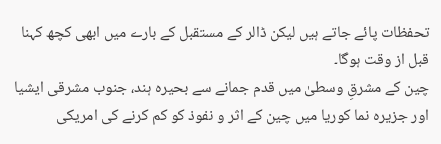تحفظات پائے جاتے ہیں لیکن ڈالر کے مستقبل کے بارے میں ابھی کچھ کہنا قبل از وقت ہوگا۔
چین کے مشرقِ وسطیٰ میں قدم جمانے سے بحیرہ ہند، جنوب مشرقی ایشیا اور جزیرہ نما کوریا میں چین کے اثر و نفوذ کو کم کرنے کی امریکی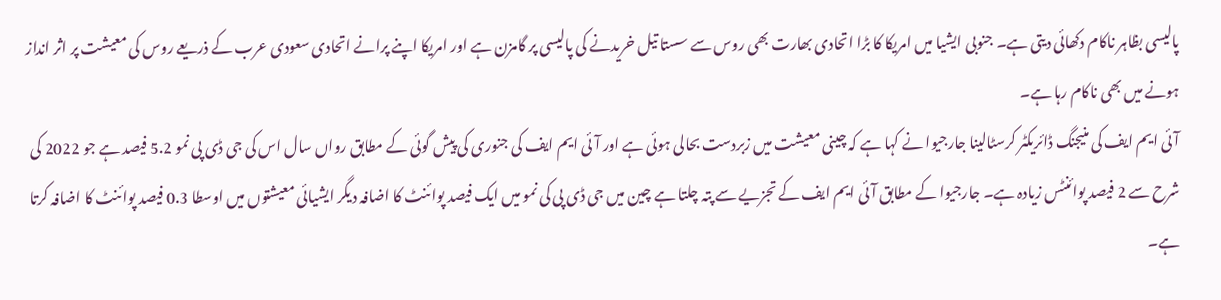پالیسی بظاہر ناکام دکھائی دیتی ہے۔ جنوبی ایشیا میں امریکا کا بڑا اتحادی بھارت بھی روس سے سستا تیل خریدنے کی پالیسی پر گامزن ہے اور امریکا اپنے پرانے اتحادی سعودی عرب کے ذریعے روس کی معیشت پر اثر انداز ہونے میں بھی ناکام رہا ہے۔
آئی ایم ایف کی منیجنگ ڈائریکٹر کرسٹالینا جارجیوا نے کہا ہے کہ چینی معیشت میں زبردست بحالی ہوئی ہے اور آئی ایم ایف کی جنوری کی پیش گوئی کے مطابق رواں سال اس کی جی ڈی پی نمو 5.2 فیصد ہے جو 2022 کی شرح سے 2 فیصد پوائنٹس زیادہ ہے۔ جارجیوا کے مطابق آئی ایم ایف کے تجزیے سے پتہ چلتا ہے چین میں جی ڈی پی کی نمو میں ایک فیصد پوائنٹ کا اضافہ دیگر ایشیائی معیشتوں میں اوسطا 0.3 فیصد پوائنٹ کا اضافہ کرتا ہے۔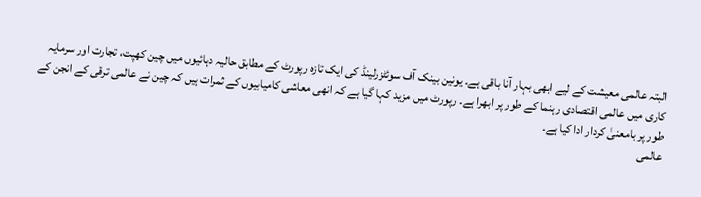البتہ عالمی معیشت کے لیے ابھی بہار آنا باقی ہے۔ یونین بینک آف سوئٹزرلینڈ کی ایک تازہ رپورٹ کے مطابق حالیہ دہائیوں میں چین کھپت، تجارت اور سرمایہ کاری میں عالمی اقتصادی رہنما کے طور پر ابھرا ہے۔ رپورٹ میں مزید کہا گیا ہے کہ انھی معاشی کامیابیوں کے ثمرات ہیں کہ چین نے عالمی ترقی کے انجن کے طور پر بامعنیٰ کردار ادا کیا ہے۔
عالمی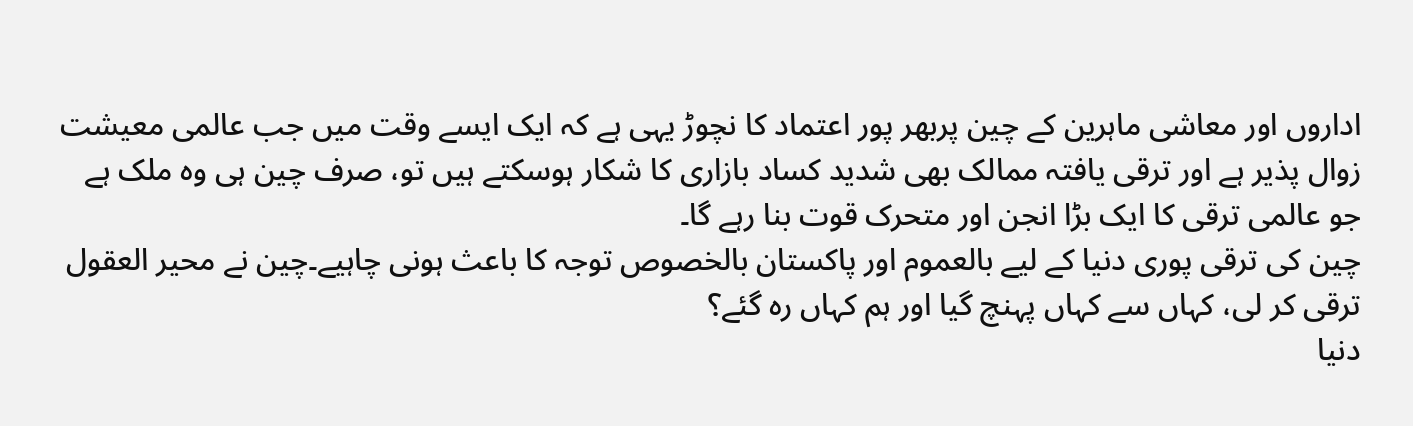اداروں اور معاشی ماہرین کے چین پربھر پور اعتماد کا نچوڑ یہی ہے کہ ایک ایسے وقت میں جب عالمی معیشت زوال پذیر ہے اور ترقی یافتہ ممالک بھی شدید کساد بازاری کا شکار ہوسکتے ہیں تو، صرف چین ہی وہ ملک ہے جو عالمی ترقی کا ایک بڑا انجن اور متحرک قوت بنا رہے گا۔
چین کی ترقی پوری دنیا کے لیے بالعموم اور پاکستان بالخصوص توجہ کا باعث ہونی چاہیے۔چین نے محیر العقول ترقی کر لی، کہاں سے کہاں پہنچ گیا اور ہم کہاں رہ گئے؟
دنیا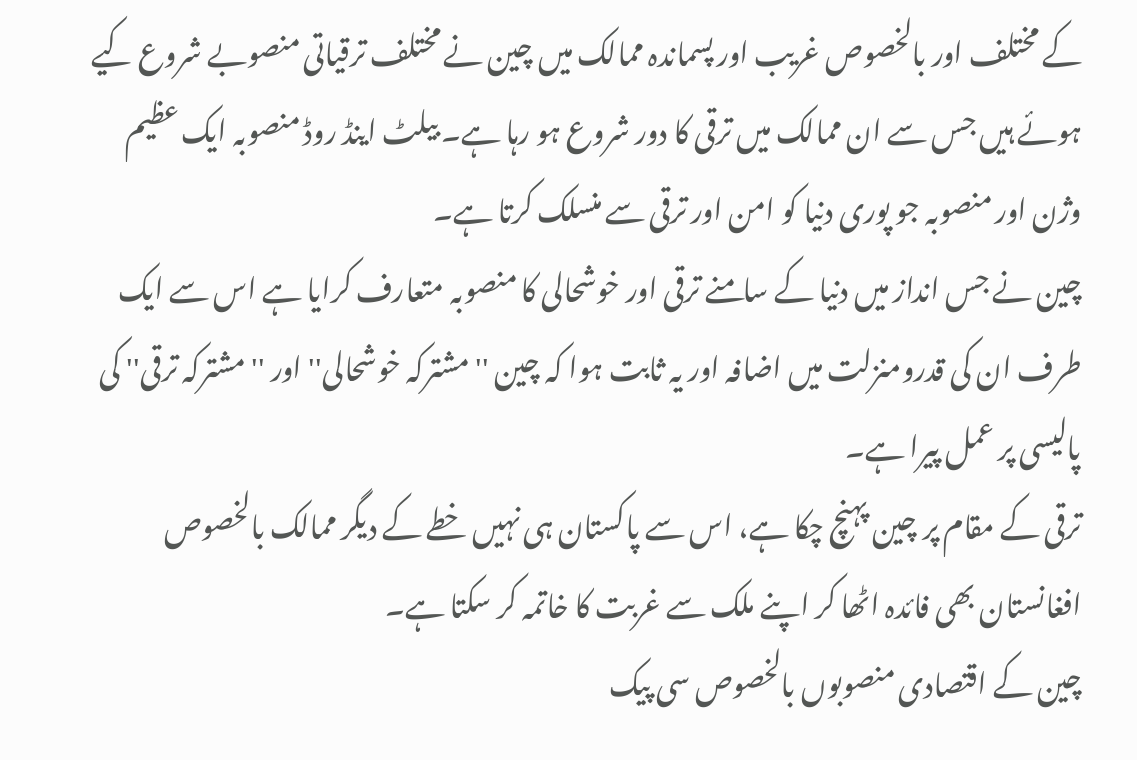کے مختلف اور بالخصوص غریب اور پسماندہ ممالک میں چین نے مختلف ترقیاتی منصوبے شروع کیے ہوئے ہیں جس سے ان ممالک میں ترقی کا دور شروع ہو رہا ہے۔ بیلٹ اینڈ روڈ منصوبہ ایک عظیم وژن اور منصوبہ جو پوری دنیا کو امن اور ترقی سے منسلک کرتا ہے۔
چین نے جس انداز میں دنیا کے سامنے ترقی اور خوشحالی کا منصوبہ متعارف کرایا ہے اس سے ایک طرف ان کی قدرومنزلت میں اضافہ اور یہ ثابت ہوا کہ چین ''مشترکہ خوشحالی'' اور '' مشترکہ ترقی'' کی پالیسی پر عمل پیرا ہے۔
ترقی کے مقام پر چین پہنچ چکا ہے، اس سے پاکستان ہی نہیں خطے کے دیگر ممالک بالخصوص افغانستان بھی فائدہ اٹھا کر اپنے ملک سے غربت کا خاتمہ کر سکتا ہے۔
چین کے اقتصادی منصوبوں بالخصوص سی پیک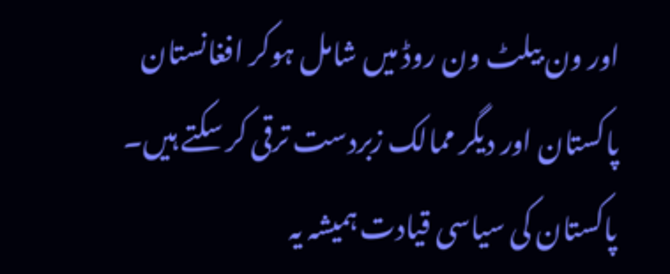اور ون بیلٹ ون روڈ میں شامل ہوکر افغانستان پاکستان اور دیگر ممالک زبردست ترقی کر سکتے ہیں۔ پاکستان کی سیاسی قیادت ہمیشہ یہ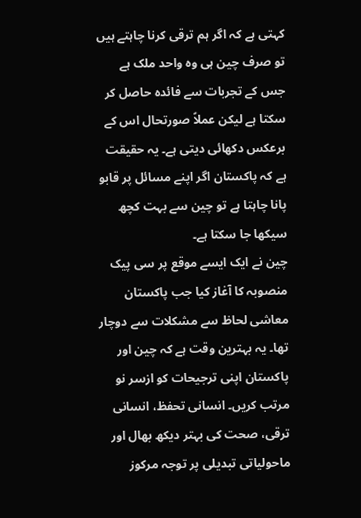کہتی ہے کہ اگر ہم ترقی کرنا چاہتے ہیں تو صرف چین ہی وہ واحد ملک ہے جس کے تجربات سے فائدہ حاصل کر سکتا ہے لیکن عملاً صورتحال اس کے برعکس دکھائی دیتی ہے۔ یہ حقیقت ہے کہ پاکستان اگر اپنے مسائل پر قابو پانا چاہتا ہے تو چین سے بہت کچھ سیکھا جا سکتا ہے۔
چین نے ایک ایسے موقع پر سی پیک منصوبہ کا آغاز کیا جب پاکستان معاشی لحاظ سے مشکلات سے دوچار تھا۔ یہ بہترین وقت ہے کہ چین اور پاکستان اپنی ترجیحات کو ازسر نو مرتب کریں۔ انسانی تحفظ، انسانی ترقی، صحت کی بہتر دیکھ بھال اور ماحولیاتی تبدیلی پر توجہ مرکوز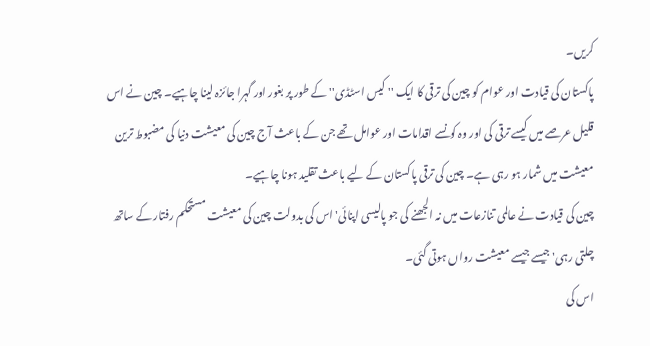کریں۔
پاکستان کی قیادت اور عوام کو چین کی ترقی کا ایک '' کیس اسٹڈی'' کے طور پر بغور اور گہرا جائزہ لینا چاہیے۔ چین نے اس قلیل عرصے میں کیسے ترقی کی اور وہ کونسے اقدامات اور عوامل تھے جن کے باعث آج چین کی معیشت دنیا کی مضبوط ترین معیشت میں شمار ہو رہی ہے۔ چین کی ترقی پاکستان کے لیے باعث تقلید ہونا چاہیے۔
چین کی قیادت نے عالمی تنازعات میں نہ الجھنے کی جو پالیسی اپنائی' اس کی بدولت چین کی معیشت مستحکم رفتار کے ساتھ چلتی رہی' جیسے جیسے معیشت رواں ہوتی گئی۔
اس کی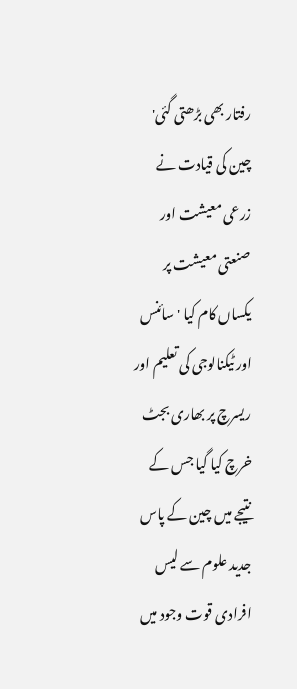رفتار بھی بڑھتی گئی' چین کی قیادت نے زرعی معیشت اور صنعتی معیشت پر یکساں کام کیا ' سائنس اور ٹیکنالوجی کی تعلیم اور ریسرچ پر بھاری بجٹ خرچ کیا گیا جس کے نتیجے میں چین کے پاس جدید علوم سے لیس افرادی قوت وجود میں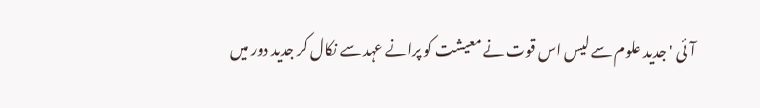آئی ' جدید علوم سے لیس اس قوت نے معیشت کو پرانے عہد سے نکال کر جدید دور میں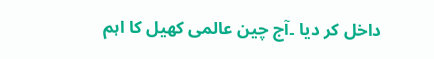داخل کر دیا ۔آج چین عالمی کھیل کا اہم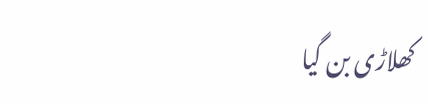کھلاڑی بن گیا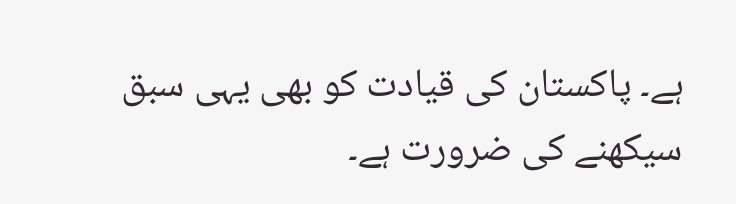ہے۔ پاکستان کی قیادت کو بھی یہی سبق سیکھنے کی ضرورت ہے۔